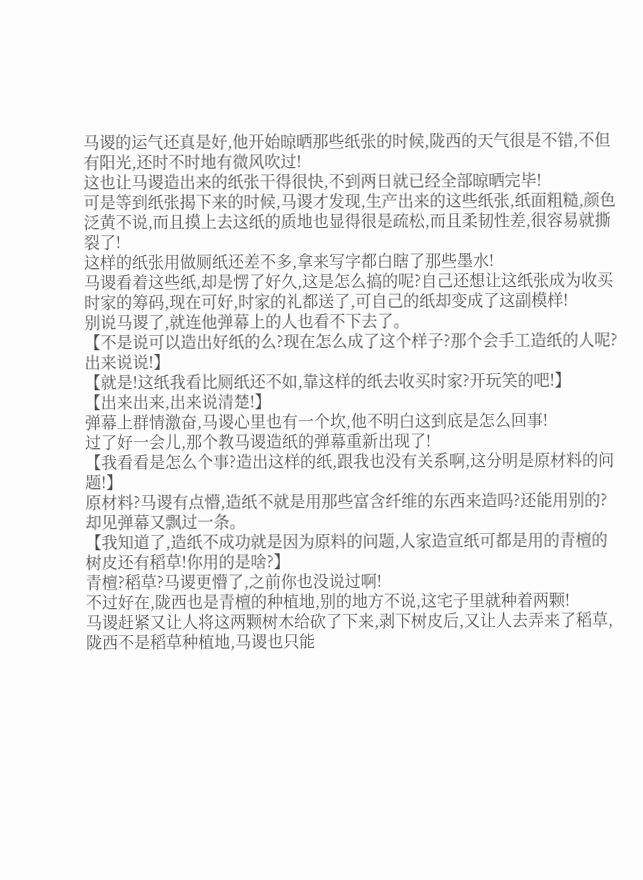马谡的运气还真是好,他开始晾晒那些纸张的时候,陇西的天气很是不错,不但有阳光,还时不时地有微风吹过!
这也让马谡造出来的纸张干得很快,不到两日就已经全部晾晒完毕!
可是等到纸张揭下来的时候,马谡才发现,生产出来的这些纸张,纸面粗糙,颜色泛黄不说,而且摸上去这纸的质地也显得很是疏松,而且柔韧性差,很容易就撕裂了!
这样的纸张用做厕纸还差不多,拿来写字都白瞎了那些墨水!
马谡看着这些纸,却是愣了好久,这是怎么搞的呢?自己还想让这纸张成为收买时家的筹码,现在可好,时家的礼都送了,可自己的纸却变成了这副模样!
别说马谡了,就连他弹幕上的人也看不下去了。
【不是说可以造出好纸的么?现在怎么成了这个样子?那个会手工造纸的人呢?出来说说!】
【就是!这纸我看比厕纸还不如,靠这样的纸去收买时家?开玩笑的吧!】
【出来出来,出来说清楚!】
弹幕上群情激奋,马谡心里也有一个坎,他不明白这到底是怎么回事!
过了好一会儿,那个教马谡造纸的弹幕重新出现了!
【我看看是怎么个事?造出这样的纸,跟我也没有关系啊,这分明是原材料的问题!】
原材料?马谡有点懵,造纸不就是用那些富含纤维的东西来造吗?还能用别的?
却见弹幕又飘过一条。
【我知道了,造纸不成功就是因为原料的问题,人家造宣纸可都是用的青檀的树皮还有稻草!你用的是啥?】
青檀?稻草?马谡更懵了,之前你也没说过啊!
不过好在,陇西也是青檀的种植地,别的地方不说,这宅子里就种着两颗!
马谡赶紧又让人将这两颗树木给砍了下来,剥下树皮后,又让人去弄来了稻草,陇西不是稻草种植地,马谡也只能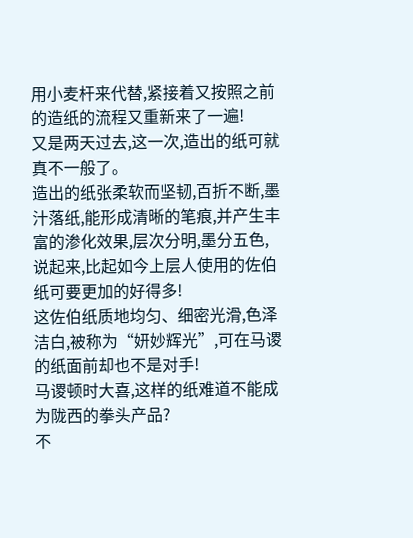用小麦杆来代替,紧接着又按照之前的造纸的流程又重新来了一遍!
又是两天过去,这一次,造出的纸可就真不一般了。
造出的纸张柔软而坚韧,百折不断,墨汁落纸,能形成清晰的笔痕,并产生丰富的渗化效果,层次分明,墨分五色,说起来,比起如今上层人使用的佐伯纸可要更加的好得多!
这佐伯纸质地均匀、细密光滑,色泽洁白,被称为“妍妙辉光”,可在马谡的纸面前却也不是对手!
马谡顿时大喜,这样的纸难道不能成为陇西的拳头产品?
不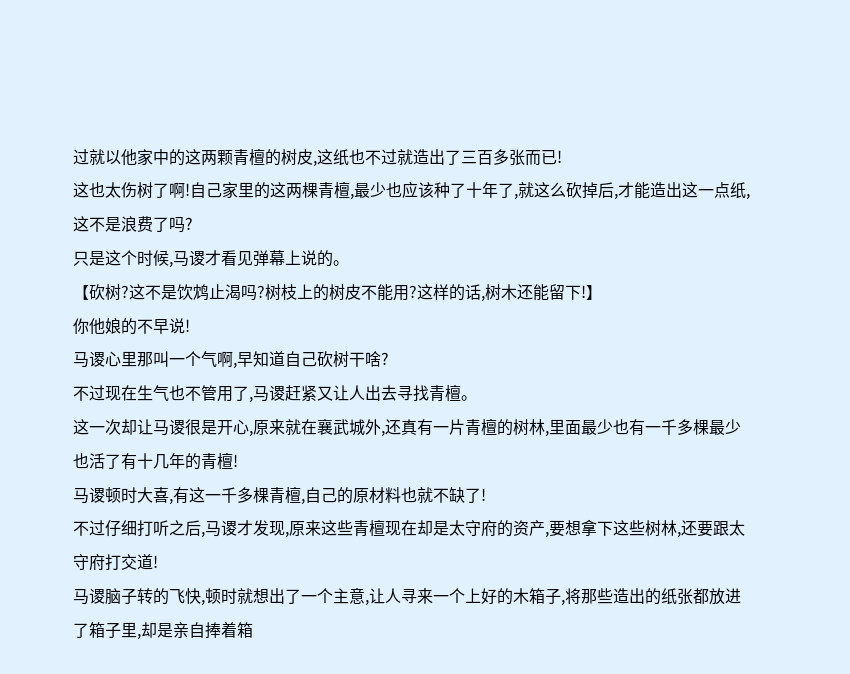过就以他家中的这两颗青檀的树皮,这纸也不过就造出了三百多张而已!
这也太伤树了啊!自己家里的这两棵青檀,最少也应该种了十年了,就这么砍掉后,才能造出这一点纸,这不是浪费了吗?
只是这个时候,马谡才看见弹幕上说的。
【砍树?这不是饮鸩止渴吗?树枝上的树皮不能用?这样的话,树木还能留下!】
你他娘的不早说!
马谡心里那叫一个气啊,早知道自己砍树干啥?
不过现在生气也不管用了,马谡赶紧又让人出去寻找青檀。
这一次却让马谡很是开心,原来就在襄武城外,还真有一片青檀的树林,里面最少也有一千多棵最少也活了有十几年的青檀!
马谡顿时大喜,有这一千多棵青檀,自己的原材料也就不缺了!
不过仔细打听之后,马谡才发现,原来这些青檀现在却是太守府的资产,要想拿下这些树林,还要跟太守府打交道!
马谡脑子转的飞快,顿时就想出了一个主意,让人寻来一个上好的木箱子,将那些造出的纸张都放进了箱子里,却是亲自捧着箱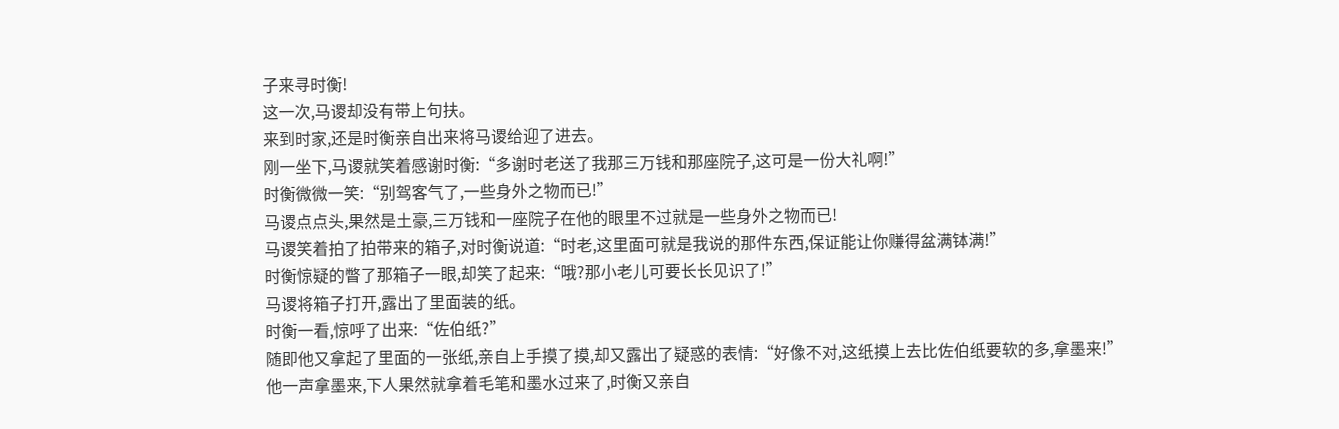子来寻时衡!
这一次,马谡却没有带上句扶。
来到时家,还是时衡亲自出来将马谡给迎了进去。
刚一坐下,马谡就笑着感谢时衡:“多谢时老送了我那三万钱和那座院子,这可是一份大礼啊!”
时衡微微一笑:“别驾客气了,一些身外之物而已!”
马谡点点头,果然是土豪,三万钱和一座院子在他的眼里不过就是一些身外之物而已!
马谡笑着拍了拍带来的箱子,对时衡说道:“时老,这里面可就是我说的那件东西,保证能让你赚得盆满钵满!”
时衡惊疑的瞥了那箱子一眼,却笑了起来:“哦?那小老儿可要长长见识了!”
马谡将箱子打开,露出了里面装的纸。
时衡一看,惊呼了出来:“佐伯纸?”
随即他又拿起了里面的一张纸,亲自上手摸了摸,却又露出了疑惑的表情:“好像不对,这纸摸上去比佐伯纸要软的多,拿墨来!”
他一声拿墨来,下人果然就拿着毛笔和墨水过来了,时衡又亲自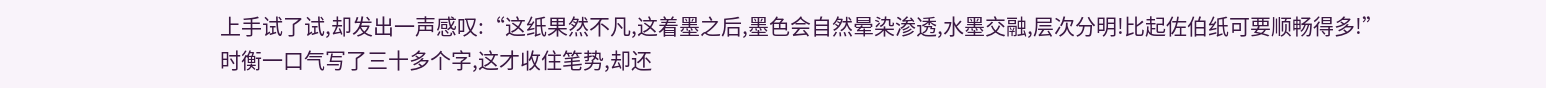上手试了试,却发出一声感叹:“这纸果然不凡,这着墨之后,墨色会自然晕染渗透,水墨交融,层次分明!比起佐伯纸可要顺畅得多!”
时衡一口气写了三十多个字,这才收住笔势,却还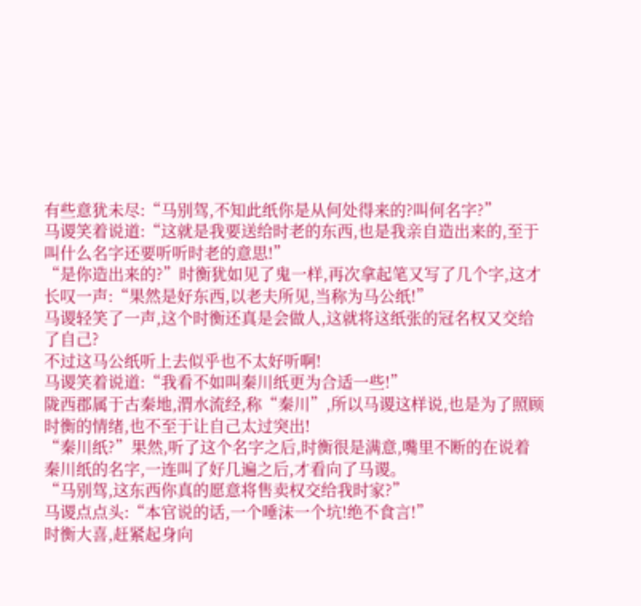有些意犹未尽:“马别驾,不知此纸你是从何处得来的?叫何名字?”
马谡笑着说道:“这就是我要送给时老的东西,也是我亲自造出来的,至于叫什么名字还要听听时老的意思!”
“是你造出来的?”时衡犹如见了鬼一样,再次拿起笔又写了几个字,这才长叹一声:“果然是好东西,以老夫所见,当称为马公纸!”
马谡轻笑了一声,这个时衡还真是会做人,这就将这纸张的冠名权又交给了自己?
不过这马公纸听上去似乎也不太好听啊!
马谡笑着说道:“我看不如叫秦川纸更为合适一些!”
陇西郡属于古秦地,渭水流经,称“秦川”,所以马谡这样说,也是为了照顾时衡的情绪,也不至于让自己太过突出!
“秦川纸?”果然,听了这个名字之后,时衡很是满意,嘴里不断的在说着秦川纸的名字,一连叫了好几遍之后,才看向了马谡。
“马别驾,这东西你真的愿意将售卖权交给我时家?”
马谡点点头:“本官说的话,一个唾沫一个坑!绝不食言!”
时衡大喜,赶紧起身向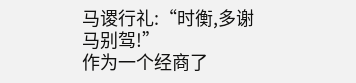马谡行礼:“时衡,多谢马别驾!”
作为一个经商了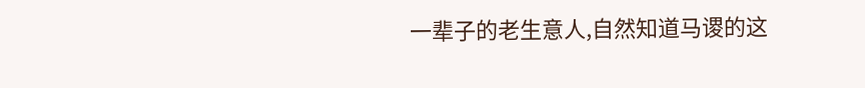一辈子的老生意人,自然知道马谡的这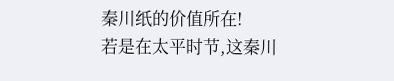秦川纸的价值所在!
若是在太平时节,这秦川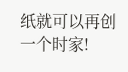纸就可以再创一个时家!